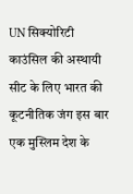UN सिक्योरिटी काउंसिल की अस्थायी सीट के लिए भारत की कूटनीतिक जंग इस बार एक मुस्लिम देश के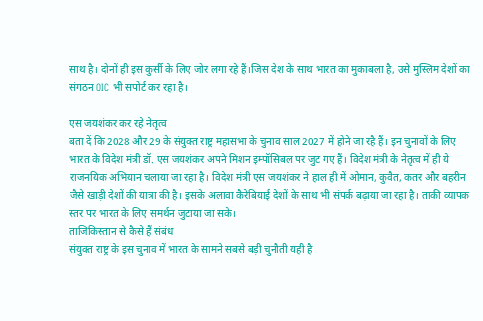साथ है। दोनों ही इस कुर्सी के लिए जोर लगा रहे हैं।जिस देश के साथ भारत का मुकाबला है, उसे मुस्लिम देशों का संगठन OIC भी सपोर्ट कर रहा है।

एस जयशंकर कर रहे नेतृत्व
बता दें कि 2028 और 29 के संयुक्त राष्ट्र महासभा के चुनाव साल 2027 में होने जा रहै हैं। इन चुनावों के लिए भारत के विदेश मंत्री डॉ. एस जयशंकर अपने मिशन इम्पॉसिबल पर जुट गए हैं। विदेश मंत्री के नेतृत्व में ही ये राजनयिक अभियान चलाया जा रहा है। विदेश मंत्री एस जयशंकर ने हाल ही में ओमान, कुवैत, कतर और बहरीन जैसे खाड़ी देशों की यात्रा की है। इसके अलावा कैरेबियाई देशों के साथ भी संपर्क बढ़ाया जा रहा है। ताकी व्यापक स्तर पर भारत के लिए समर्थन जुटाया जा सके।
ताजिकिस्तान से कैसे हैं संबंध
संयुक्त राष्ट्र के इस चुनाव में भारत के सामने सबसे बड़ी चुनौती यही है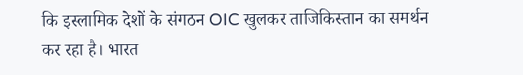कि इस्लामिक देशों के संगठन OIC खुलकर ताजिकिस्तान का समर्थन कर रहा है। भारत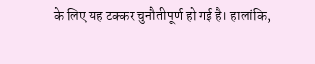के लिए यह टक्कर चुनौतीपूर्ण हो गई है। हालांकि,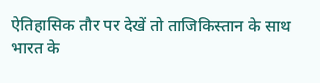ऐतिहासिक तौर पर देखें तो ताजिकिस्तान के साथ भारत के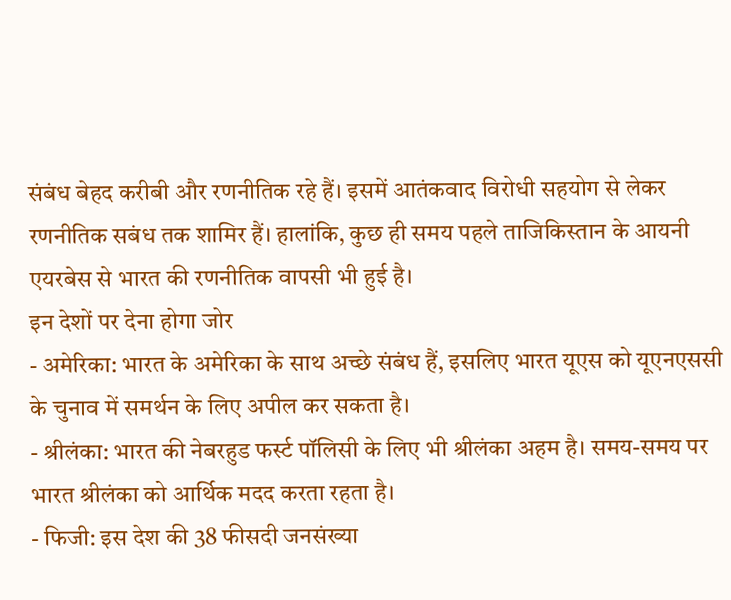संबंध बेहद करीबी और रणनीतिक रहे हैं। इसमें आतंकवाद विरोधी सहयोग से लेकर रणनीतिक सबंध तक शामिर हैं। हालांकि, कुछ ही समय पहले ताजिकिस्तान के आयनी एयरबेस से भारत की रणनीतिक वापसी भी हुई है।
इन देशों पर देना होगा जोर
- अमेरिका: भारत के अमेरिका के साथ अच्छे संबंध हैं, इसलिए भारत यूएस को यूएनएससी के चुनाव में समर्थन के लिए अपील कर सकता है।
- श्रीलंका: भारत की नेबरहुड फर्स्ट पॉलिसी के लिए भी श्रीलंका अहम है। समय-समय पर भारत श्रीलंका को आर्थिक मदद करता रहता है।
- फिजी: इस देश की 38 फीसदी जनसंख्या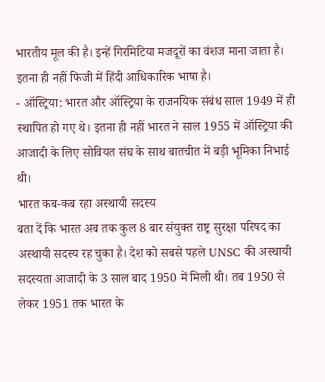भारतीय मूल की है। इन्हें गिरमिटिया मजदूरों का वंशज माना जाता है। इतना ही नहीं फिजी में हिंदी आधिकारिक भाषा है।
- ऑस्ट्रिया: भारत और ऑस्ट्रिया के राजनयिक संबंध साल 1949 में ही स्थापित हो गए थे। इतना ही नहीं भारत ने साल 1955 में ऑस्ट्रिया की आजादी के लिए सोवियत संघ के साथ बातचीत में बड़ी भूमिका निभाई थी।
भारत कब-कब रहा अस्थायी सदस्य
बता दें कि भारत अब तक कुल 8 बार संयुक्त राष्ट्र सुरक्षा परिषद का अस्थायी सदस्य रह चुका है। देश को सबसे पहले UNSC की अस्थायी सदस्यता आजादी के 3 साल बाद 1950 में मिली थी। तब 1950 से लेकर 1951 तक भारत के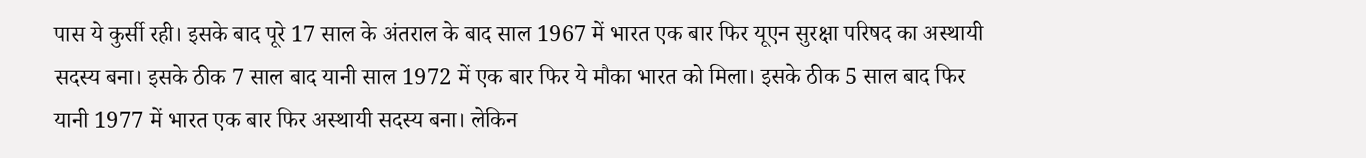पास ये कुर्सी रही। इसके बाद पूरे 17 साल के अंतराल के बाद साल 1967 में भारत एक बार फिर यूएन सुरक्षा परिषद का अस्थायी सदस्य बना। इसके ठीक 7 साल बाद यानी साल 1972 में एक बार फिर ये मौका भारत को मिला। इसके ठीक 5 साल बाद फिर यानी 1977 में भारत एक बार फिर अस्थायी सदस्य बना। लेकिन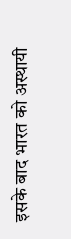इसके बाद भारत को अस्थायी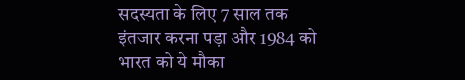सदस्यता के लिए 7 साल तक इंतजार करना पड़ा और 1984 को भारत को ये मौका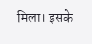मिला। इसके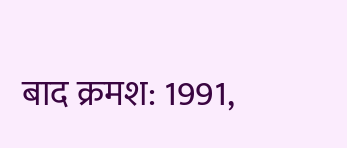बाद क्रमश: 1991,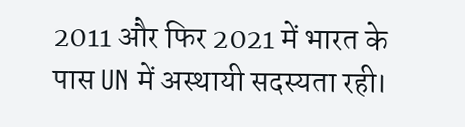2011 और फिर 2021 में भारत के पास UN में अस्थायी सदस्यता रही।